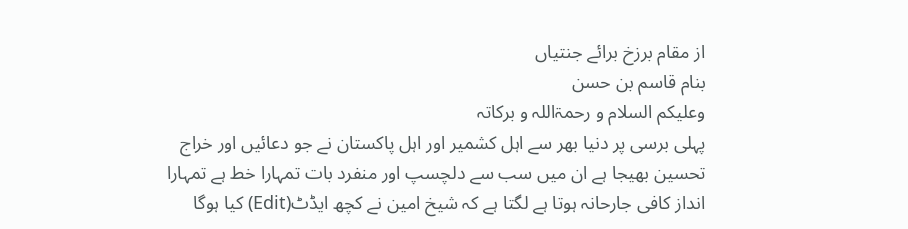از مقام برزخ برائے جنتیاں
بنام قاسم بن حسن
وعلیکم السلام و رحمۃاللہ و برکاتہ
پہلی برسی پر دنیا بھر سے اہل کشمیر اور اہل پاکستان نے جو دعائیں اور خراج تحسین بھیجا ہے ان میں سب سے دلچسپ اور منفرد بات تمہارا خط ہے تمہارا انداز کافی جارحانہ ہوتا ہے لگتا ہے کہ شیخ امین نے کچھ ایڈٹ(Edit) کیا ہوگا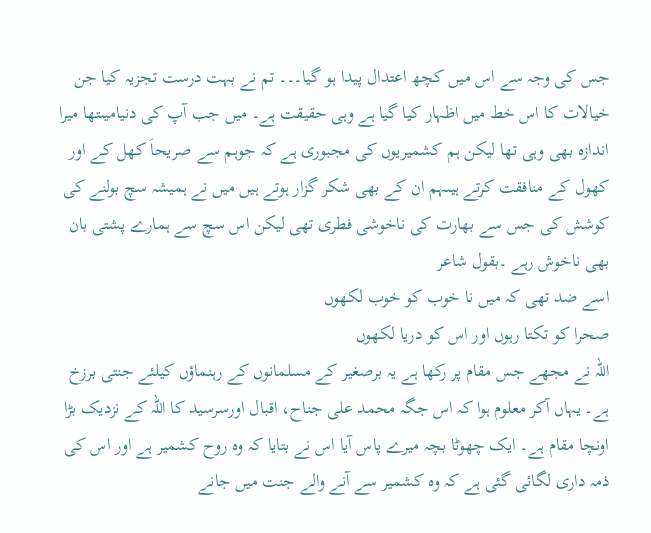جس کی وجہ سے اس میں کچھ اعتدال پیدا ہو گیا۔۔۔ تم نے بہت درست تجزیہ کیا جن خیالات کا اس خط میں اظہار کیا گیا ہے وہی حقیقت ہے۔ میں جب آپ کی دنیامیںتھا میرا اندازہ بھی وہی تھا لیکن ہم کشمیریوں کی مجبوری ہے کہ جوہم سے صریحاَ کھل کے اور کھول کے منافقت کرتے ہیںہم ان کے بھی شکر گزار ہوتے ہیں میں نے ہمیشہ سچ بولنے کی کوشش کی جس سے بھارت کی ناخوشی فطری تھی لیکن اس سچ سے ہمارے پشتی بان بھی ناخوش رہے ۔بقول شاعر
اسے ضد تھی کہ میں نا خوب کو خوب لکھوں
صحرا کو تکتا رہوں اور اس کو دریا لکھوں
اللہ نے مجھے جس مقام پر رکھا ہے یہ برصغیر کے مسلمانوں کے رہنماؤں کیلئے جنتی برزخ ہے۔ یہاں آکر معلوم ہوا کہ اس جگہ محمد علی جناح، اقبال اورسرسید کا اللہ کے نزدیک بڑا اونچا مقام ہے۔ ایک چھوٹا بچہ میرے پاس آیا اس نے بتایا کہ وہ روح کشمیر ہے اور اس کی ذمہ داری لگائی گئی ہے کہ وہ کشمیر سے آنے والے جنت میں جانے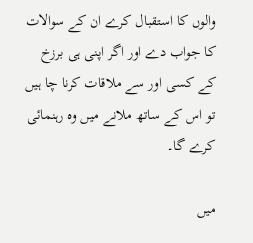والوں کا استقبال کرے ان کے سوالات کا جواب دے اور اگر اپنی ہی برزخ کے کسی اور سے ملاقات کرنا چا ہیں تو اس کے ساتھ ملانے میں وہ رہنمائی کرے گا۔

میں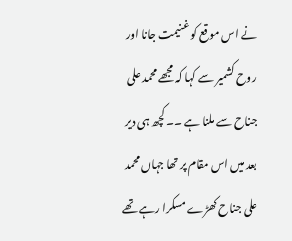نے اس موقع کو غنیمت جانا اور روح کشمیر سے کہا کہ مجھے محمد علی جناح سے ملنا ہے ۔۔ کچھ ہی دیر بعد میں اس مقام پر تھا جہاں محمد علی جناح کھڑے مسکرا رہے تھے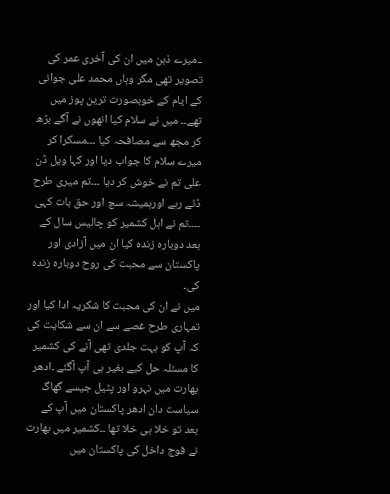۔۔میرے ذہن میں ان کی آخری عمر کی تصویر تھی مگر وہاں محمد علی جوانی کے ایام کے خوبصورت ترین پوز میں تھے۔۔ میں نے سلام کیا انھوں نے آگے بڑھ کر مجھ سے مصافحہ کیا ۔۔۔مسکرا کر میرے سلام کا جواب دیا اور کہا ویل ڈن علی تم نے خوش کر دیا ۔۔۔تم میری طرح ڈٹے رہے اورہمیشہ سچ اور حق بات کہی ۔۔۔۔تم نے اہل کشمیر کو چالیس سال کے بعد دوبارہ زندہ کیا ان میں آزادی اور پاکستان سے محبت کی روح دوبارہ زندہ کی۔
میں نے ان کی محبت کا شکریہ ادا کیا اور تمہاری طرح غصے سے ان سے شکایت کی کہ آپ کو بہت جلدی تھی آنے کی کشمیر کا مسئلہ حل کیے بغیر ہی آپ آگئے ۔ادھر بھارت میں نہرو اور پٹیل جیسے گھاگ سیاست دان ادھر پاکستان میں آپ کے بعد تو خلا ہی خلا تھا ۔۔کشمیر میں بھارت نے فوج داخل کی پاکستان میں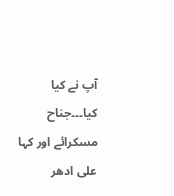آپ نے کیا کیا۔۔۔جناح مسکرائے اور کہا علی ادھر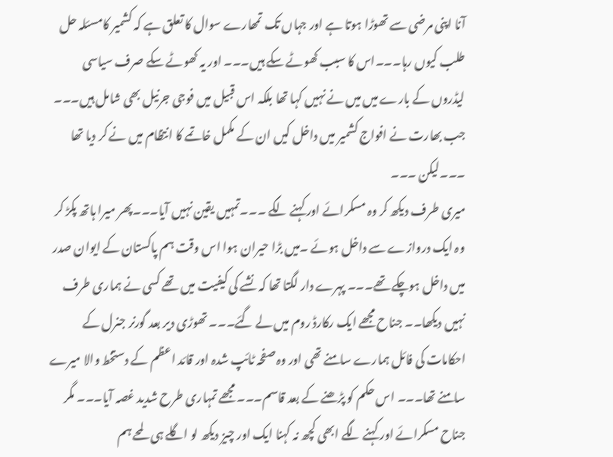آنا اپنی مرضی سے تھوڑا ہوتا ہے اور جہاں تک تمھارے سوال کا تعلق ہے کہ کشمیر کامسئلہ حل طلب کیوں رہا۔۔۔اس کا سبب کھوٹے سکے ہیں۔۔۔ اور یہ کھوٹے سکے صرف سیاسی لیڈروں کے بارے میں میں نے نہیں کہا تھا بلکہ اس قبیل میں فوجی جرنیل بھی شامل ہیں۔۔۔ جب بھارت نے افواج کشمیر میں داخل کیں ان کے مکمل خاتمے کا انتظام میں نے کر دیا تھا ۔۔۔لیکن ۔۔۔
میری طرف دیکھ کر وہ مسکرائے اور کہنے لگے ۔۔۔تمہیں یقین نہیں آیا۔۔۔پھر میرا ہاتھ پکڑ کر وہ ایک دروازے سے داخل ہوئے ۔میں بڑا حیران ہوا اس وقت ہم پاکستان کے ایوان صدر میں داخل ہوچکے تھے۔۔۔ پہرے دار لگتا تھا کہ نشے کی کیفیت میں تھے کسی نے ہماری طرف نہیں دیکھا۔۔ جناح مجھے ایک رکارڈ روم میں لے گئے۔۔۔ تھوڑی دیر بعد گورنر جنرل کے احکامات کی فائل ہمارے سامنے تھی اور وہ صفحہ ٹائپ شدہ اور قائد اعظم کے دستخط والا میرے سامنے تھا۔۔۔ اس حکم کو پڑھنے کے بعد قاسم۔۔۔ مجھے تمہاری طرح شدید غصہ آیا۔۔۔ مگر جناح مسکرائے اور کہنے لگے ابھی کچھ نہ کہنا ایک اور چیز دیکھ لو اگلے ہی لمحے ہم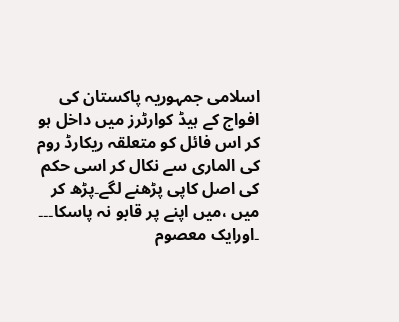اسلامی جمہوریہ پاکستان کی افواج کے ہیڈ کوارٹرز میں داخل ہو کر اس فائل کو متعلقہ ریکارڈ روم کی الماری سے نکال کر اسی حکم کی اصل کاپی پڑھنے لگے۔پڑھ کر میں ،میں اپنے پر قابو نہ پاسکا۔۔۔ ۔اورایک معصوم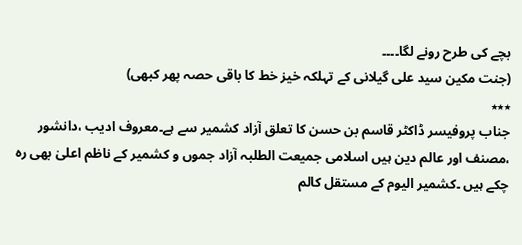بچے کی طرح رونے لگا۔۔۔۔
(جنت مکین سید علی گیلانی کے تہلکہ خیز خط کا باقی حصہ پھر کبھی)
٭٭٭
جناب پروفیسر ڈاکٹر قاسم بن حسن کا تعلق آزاد کشمیر سے ہے۔معروف ادیب ،دانشور ،مصنف اور عالم دین ہیں اسلامی جمیعت الطلبہ آزاد جموں و کشمیر کے ناظم اعلیٰ بھی رہ چکے ہیں ۔کشمیر الیوم کے مستقل کالم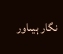نگار ہیںاور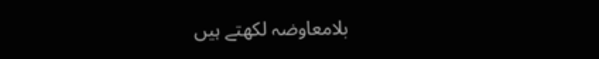بلامعاوضہ لکھتے ہیں